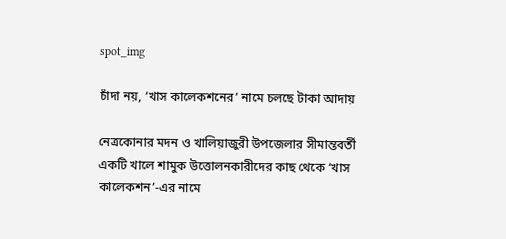spot_img

চাঁদা নয়, ‘খাস কালেকশনের’ নামে চলছে টাকা আদায়

নেত্রকোনার মদন ও খালিয়াজুরী উপজেলার সীমান্তবর্তী একটি খালে শামুক উত্তোলনকারীদের কাছ থেকে ‘খাস কালেকশন’-এর নামে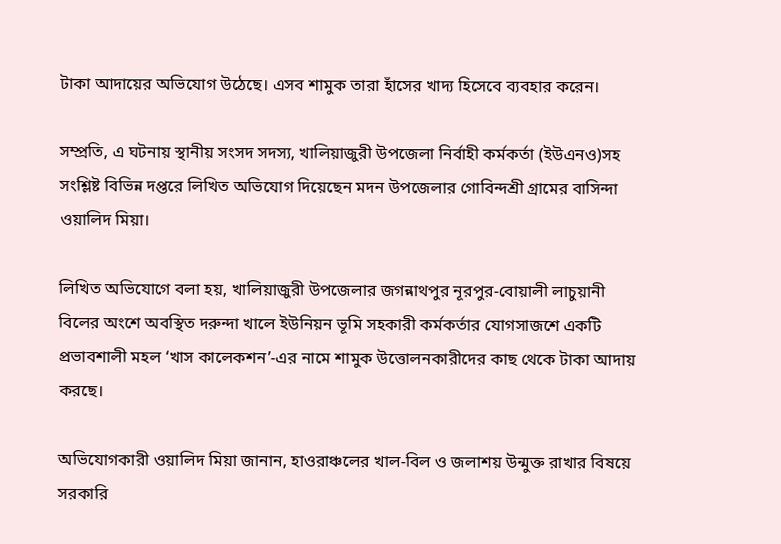টাকা আদায়ের অভিযোগ উঠেছে। এসব শামুক তারা হাঁসের খাদ্য হিসেবে ব্যবহার করেন।

সম্প্রতি, এ ঘটনায় স্থানীয় সংসদ সদস্য, খালিয়াজুরী উপজেলা নির্বাহী কর্মকর্তা (ইউএনও)সহ সংশ্লিষ্ট বিভিন্ন দপ্তরে লিখিত অভিযোগ দিয়েছেন মদন উপজেলার গোবিন্দশ্রী গ্রামের বাসিন্দা ওয়ালিদ মিয়া।

লিখিত অভিযোগে বলা হয়, খালিয়াজুরী উপজেলার জগন্নাথপুর নূরপুর-বোয়ালী লাচুয়ানী বিলের অংশে অবস্থিত দরুন্দা খালে ইউনিয়ন ভূমি সহকারী কর্মকর্তার যোগসাজশে একটি প্রভাবশালী মহল ‘খাস কালেকশন’-এর নামে শামুক উত্তোলনকারীদের কাছ থেকে টাকা আদায় করছে।

অভিযোগকারী ওয়ালিদ মিয়া জানান, হাওরাঞ্চলের খাল-বিল ও জলাশয় উন্মুক্ত রাখার বিষয়ে সরকারি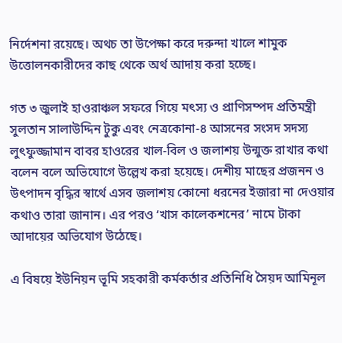নির্দেশনা রয়েছে। অথচ তা উপেক্ষা করে দরুন্দা খালে শামুক উত্তোলনকারীদের কাছ থেকে অর্থ আদায় করা হচ্ছে।

গত ৩ জুলাই হাওরাঞ্চল সফরে গিয়ে মৎস্য ও প্রাণিসম্পদ প্রতিমন্ত্রী সুলতান সালাউদ্দিন টুকু এবং নেত্রকোনা-৪ আসনের সংসদ সদস্য লুৎফুজ্জামান বাবর হাওরের খাল-বিল ও জলাশয় উন্মুক্ত রাখার কথা বলেন বলে অভিযোগে উল্লেখ করা হয়েছে। দেশীয় মাছের প্রজনন ও উৎপাদন বৃদ্ধির স্বার্থে এসব জলাশয় কোনো ধরনের ইজারা না দেওয়ার কথাও তারা জানান। এর পরও ‘খাস কালেকশনের’ নামে টাকা আদায়ের অভিযোগ উঠেছে।

এ বিষয়ে ইউনিয়ন ভূমি সহকারী কর্মকর্তার প্রতিনিধি সৈয়দ আমিনূল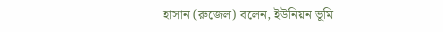হাসান (রুজেল) বলেন, ইউনিয়ন ভূমি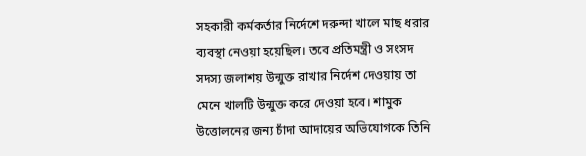সহকারী কর্মকর্তার নির্দেশে দরুন্দা খালে মাছ ধরার ব্যবস্থা নেওয়া হয়েছিল। তবে প্রতিমন্ত্রী ও সংসদ সদস্য জলাশয় উন্মুক্ত রাখার নির্দেশ দেওয়ায় তা মেনে খালটি উন্মুক্ত করে দেওয়া হবে। শামুক উত্তোলনের জন্য চাঁদা আদায়ের অভিযোগকে তিনি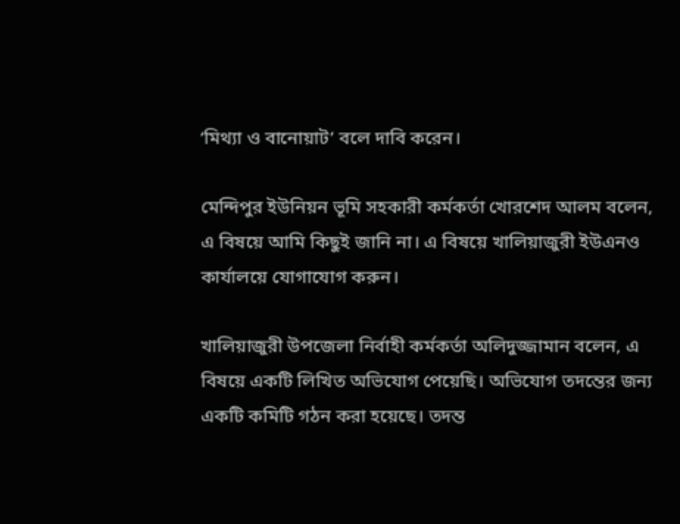‘মিথ্যা ও বানোয়াট’ বলে দাবি করেন।

মেন্দিপুর ইউনিয়ন ভূমি সহকারী কর্মকর্তা খোরশেদ আলম বলেন, এ বিষয়ে আমি কিছুই জানি না। এ বিষয়ে খালিয়াজুরী ইউএনও কার্যালয়ে যোগাযোগ করুন।

খালিয়াজুরী উপজেলা নির্বাহী কর্মকর্তা অলিদুজ্জামান বলেন, এ বিষয়ে একটি লিখিত অভিযোগ পেয়েছি। অভিযোগ তদন্তের জন্য একটি কমিটি গঠন করা হয়েছে। তদন্ত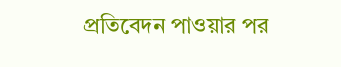প্রতিবেদন পাওয়ার পর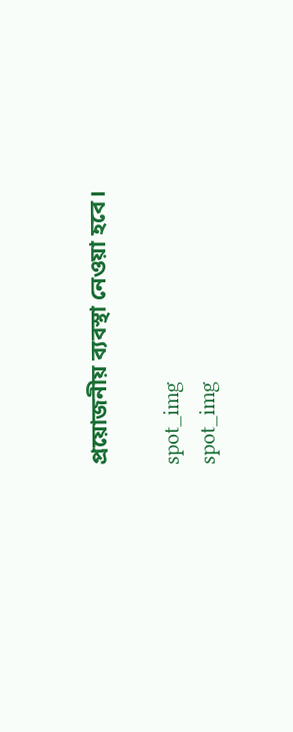প্রয়োজনীয় ব্যবস্থা নেওয়া হবে।

spot_img
spot_img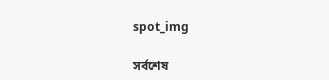spot_img

সর্বশেষ